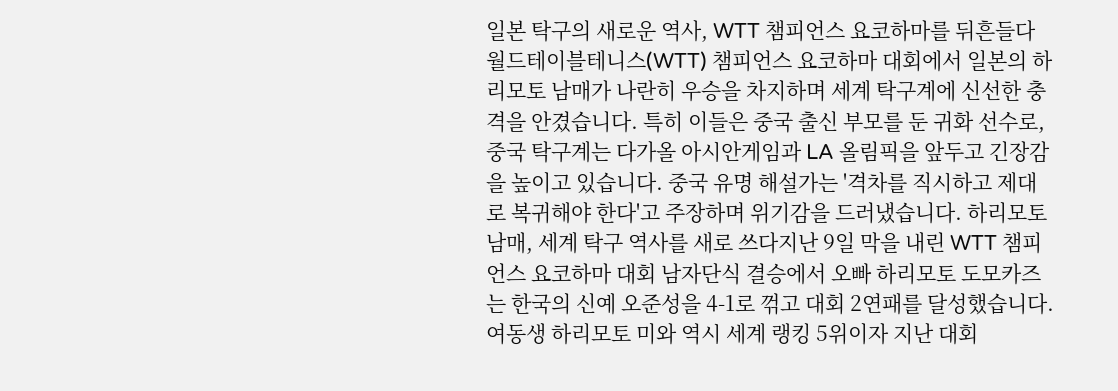일본 탁구의 새로운 역사, WTT 챔피언스 요코하마를 뒤흔들다월드테이블테니스(WTT) 챔피언스 요코하마 대회에서 일본의 하리모토 남매가 나란히 우승을 차지하며 세계 탁구계에 신선한 충격을 안겼습니다. 특히 이들은 중국 출신 부모를 둔 귀화 선수로, 중국 탁구계는 다가올 아시안게임과 LA 올림픽을 앞두고 긴장감을 높이고 있습니다. 중국 유명 해설가는 '격차를 직시하고 제대로 복귀해야 한다'고 주장하며 위기감을 드러냈습니다. 하리모토 남매, 세계 탁구 역사를 새로 쓰다지난 9일 막을 내린 WTT 챔피언스 요코하마 대회 남자단식 결승에서 오빠 하리모토 도모카즈는 한국의 신예 오준성을 4-1로 꺾고 대회 2연패를 달성했습니다. 여동생 하리모토 미와 역시 세계 랭킹 5위이자 지난 대회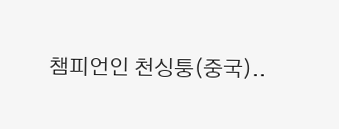챔피언인 천싱퉁(중국)..